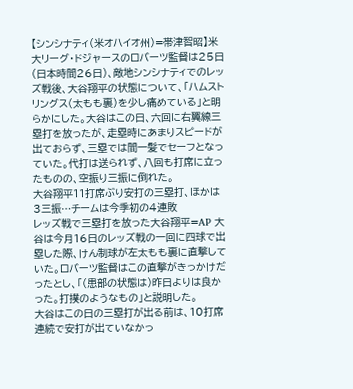【シンシナティ(米オハイオ州)=帯津智昭】米大リーグ・ドジャースのロバーツ監督は25日(日本時間26日)、敵地シンシナティでのレッズ戦後、大谷翔平の状態について、「ハムストリングス(太もも裏)を少し痛めている」と明らかにした。大谷はこの日、六回に右翼線三塁打を放ったが、走塁時にあまりスピードが出ておらず、三塁では間一髪でセーフとなっていた。代打は送られず、八回も打席に立ったものの、空振り三振に倒れた。
大谷翔平11打席ぶり安打の三塁打、ほかは3三振…チームは今季初の4連敗
レッズ戦で三塁打を放った大谷翔平=AP 大谷は今月16日のレッズ戦の一回に四球で出塁した際、けん制球が左太もも裏に直撃していた。ロバーツ監督はこの直撃がきっかけだったとし、「(患部の状態は)昨日よりは良かった。打撲のようなもの」と説明した。
大谷はこの日の三塁打が出る前は、10打席連続で安打が出ていなかっ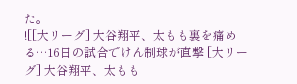た。
![[大リーグ] 大谷翔平、太もも裏を痛める…16日の試合でけん制球が直撃 [大リーグ] 大谷翔平、太もも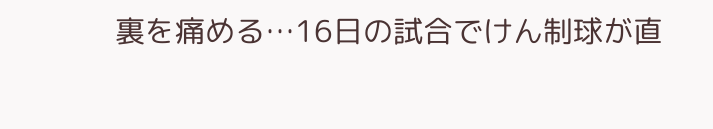裏を痛める…16日の試合でけん制球が直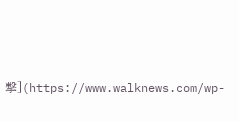撃](https://www.walknews.com/wp-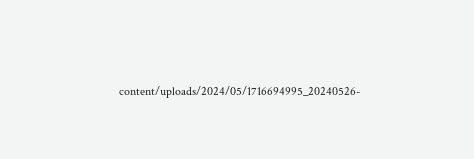content/uploads/2024/05/1716694995_20240526-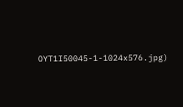OYT1I50045-1-1024x576.jpg)